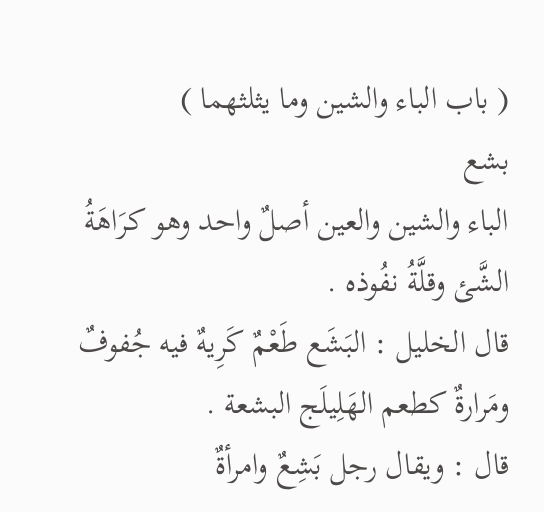( باب الباء والشين وما يثلثهما )
بشع
الباء والشين والعين أصلٌ واحد وهو كرَاهَةُ الشَّئ وقلَّةُ نفُوذه .
قال الخليل : البَشَع طَعْمٌ كَرِيهٌ فيه جُفوفٌ ومَرارةٌ كطعم الهَلِيلَج البشعة .
قال : ويقال رجل بَشِعٌ وامرأةٌ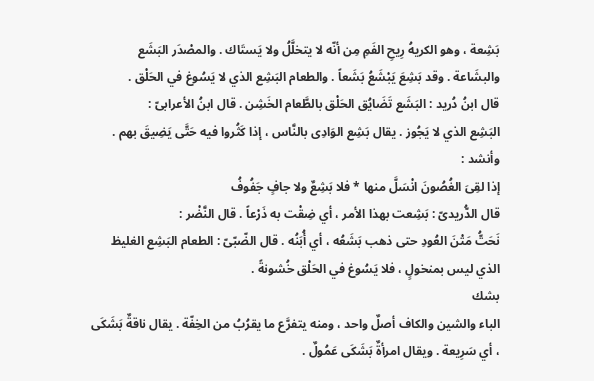بَشِعة ، وهو الكريهُ رِيحِ الفَمِ مِن أنّه لا يتخلَّلُ ولا يَستَاك . والمصْدَر البَشَع والبشَاعة . وقد بَشِعَ يَبْشَعُ بَشَعاً . والطعام البَشِع الذي لا يَسُوغ في الحَلْق .
قال ابنُ دُريد : البَشَع تَضَايُق الحَلْق بالطَّعام الخَشِن . قال ابنُ الأعرابىّ :
البَشِع الذي لا يَجُوز . يقال بَشِع الوَادِى بالنَّاس ، إذا كَثُروا فيه حَتَّى يَضِيقَ بهم . وأنشد :
إذا لقِىَ الغُصُونَ انْسَلَّ منها * فلا بَشِعٌ ولا جافٍ جَفُوفُ
قال الدُّريدىّ : بَشِعت بهذا الأمر ، أي ضِقْت به ذَرْعاً . قال النَّضْر :
نَحَتُّ مَتْنَ العُودِ حتى ذهب بَشَعُه ، أي أُبَنُه . قال الضّبّىّ : الطعام البَشِع الغليظ الذي ليس بمنخولٍ ، فلا يَسُوغ في الحَلْق خُشونةً .
بشك
الباء والشين والكاف أصلٌ واحد ، ومنه يتفرَّع ما يقرُبُ من الخِفّة . يقال ناقةٌ بَشَكَى ، أي سَرِيعة . ويقال امرأةٌ بَشَكَى عَمُولٌ .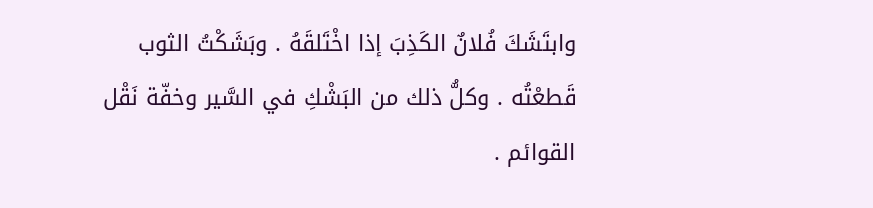وابتَشَكَ فُلانٌ الكَذِبَ إذا اخْتَلقَهُ . وبَشَكْتُ الثوب قَطعْتُه . وكلُّ ذلك من البَشْكِ في السَّير وخفّة نَقْل القوائم .